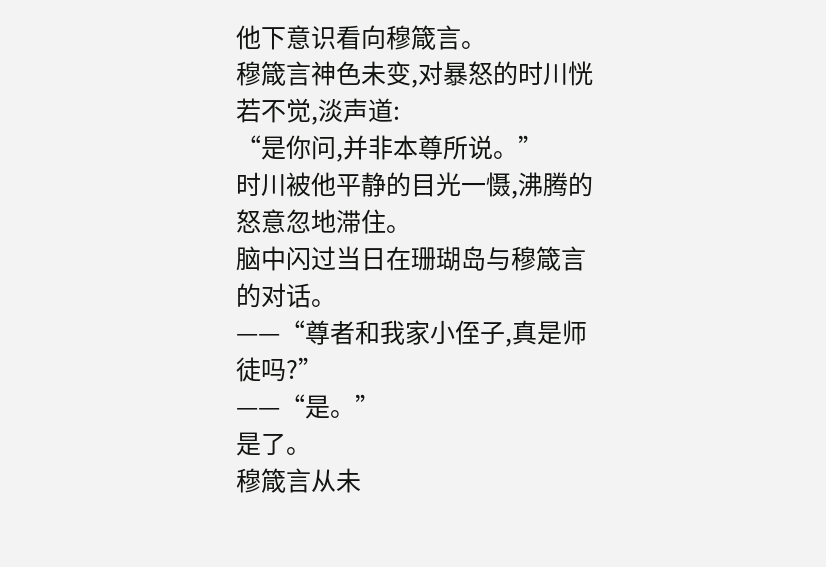他下意识看向穆箴言。
穆箴言神色未变,对暴怒的时川恍若不觉,淡声道:
“是你问,并非本尊所说。”
时川被他平静的目光一慑,沸腾的怒意忽地滞住。
脑中闪过当日在珊瑚岛与穆箴言的对话。
——“尊者和我家小侄子,真是师徒吗?”
——“是。”
是了。
穆箴言从未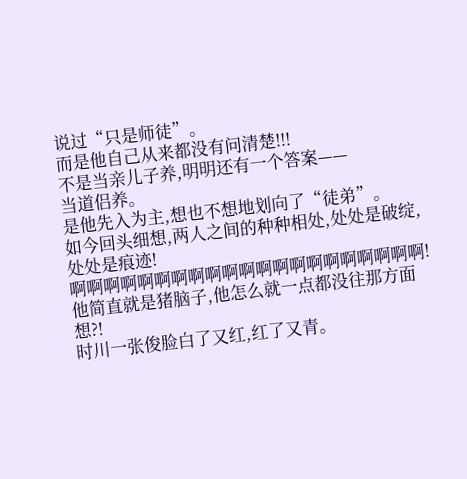说过“只是师徒”。
而是他自己从来都没有问清楚!!!
不是当亲儿子养,明明还有一个答案——
当道侣养。
是他先入为主,想也不想地划向了“徒弟”。
如今回头细想,两人之间的种种相处,处处是破绽,处处是痕迹!
啊啊啊啊啊啊啊啊啊啊啊啊啊啊啊啊啊啊啊啊啊!
他简直就是猪脑子,他怎么就一点都没往那方面想?!
时川一张俊脸白了又红,红了又青。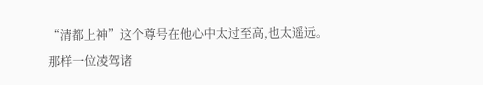“清都上神”这个尊号在他心中太过至高,也太遥远。
那样一位凌驾诸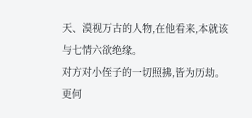天、漠视万古的人物,在他看来,本就该与七情六欲绝缘。
对方对小侄子的一切照拂,皆为历劫。
更何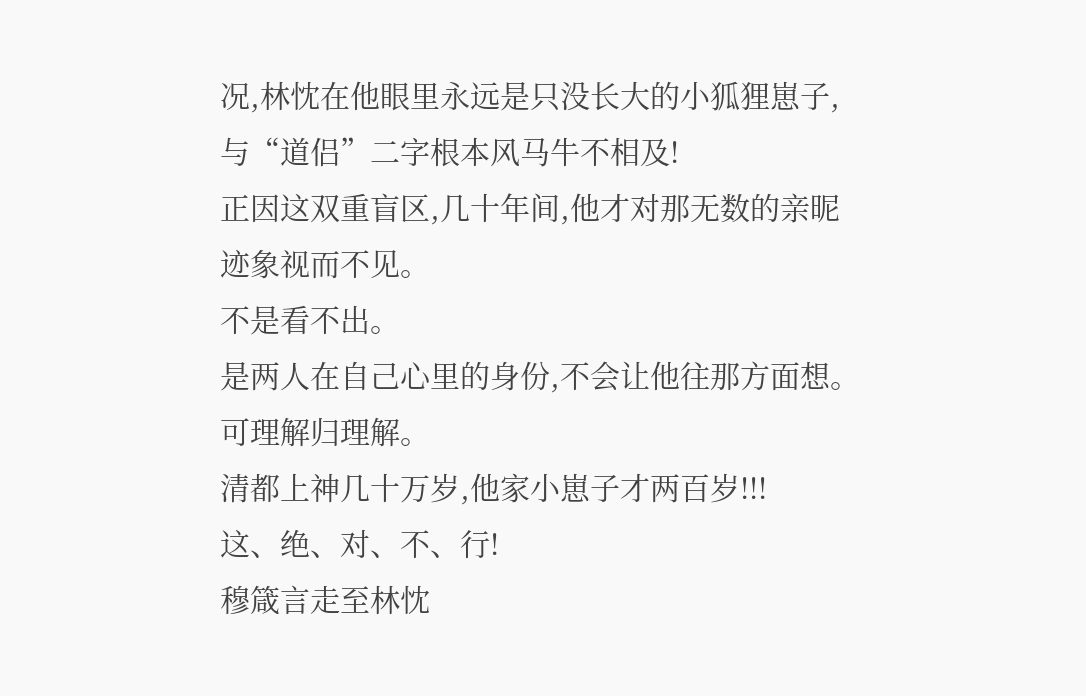况,林忱在他眼里永远是只没长大的小狐狸崽子,与“道侣”二字根本风马牛不相及!
正因这双重盲区,几十年间,他才对那无数的亲昵迹象视而不见。
不是看不出。
是两人在自己心里的身份,不会让他往那方面想。
可理解归理解。
清都上神几十万岁,他家小崽子才两百岁!!!
这、绝、对、不、行!
穆箴言走至林忱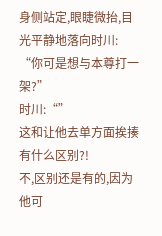身侧站定,眼睫微抬,目光平静地落向时川:
“你可是想与本尊打一架?”
时川:“”
这和让他去单方面挨揍有什么区别?!
不,区别还是有的,因为他可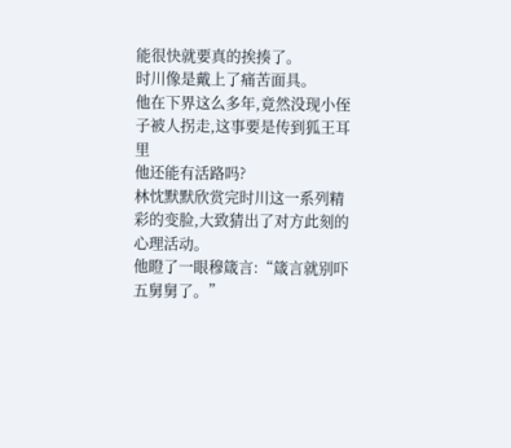能很快就要真的挨揍了。
时川像是戴上了痛苦面具。
他在下界这么多年,竟然没现小侄子被人拐走,这事要是传到狐王耳里
他还能有活路吗?
林忱默默欣赏完时川这一系列精彩的变脸,大致猜出了对方此刻的心理活动。
他瞪了一眼穆箴言:“箴言就别吓五舅舅了。”